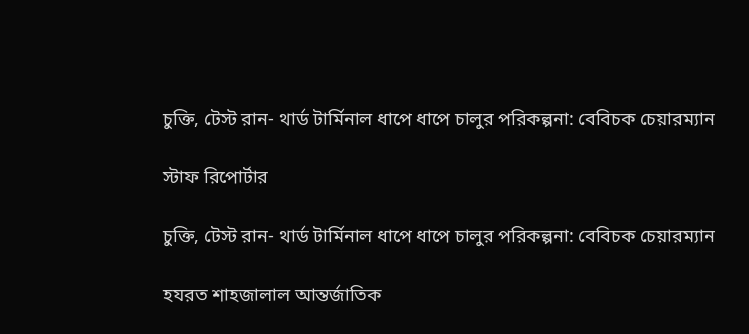চুক্তি, টেস্ট রান- থার্ড টার্মিনাল ধাপে ধাপে চালুর পরিকল্পনা: বেবিচক চেয়ারম্যান

স্টাফ রিপোর্টার

চুক্তি, টেস্ট রান- থার্ড টার্মিনাল ধাপে ধাপে চালুর পরিকল্পনা: বেবিচক চেয়ারম্যান

হযরত শাহজালাল আন্তর্জাতিক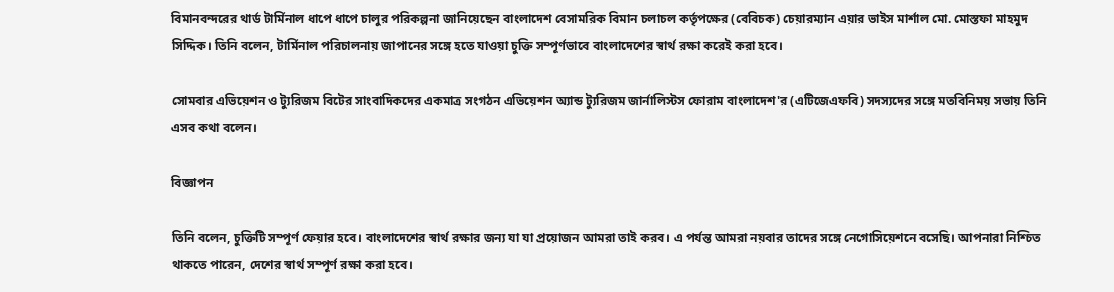বিমানবন্দরের থার্ড টার্মিনাল ধাপে ধাপে চালুর পরিকল্পনা জানিয়েছেন বাংলাদেশ বেসামরিক বিমান চলাচল কর্তৃপক্ষের (বেবিচক) চেয়ারম্যান এয়ার ভাইস মার্শাল মো. মোস্তফা মাহমুদ সিদ্দিক। তিনি বলেন, টার্মিনাল পরিচালনায় জাপানের সঙ্গে হতে যাওয়া চুক্তি সম্পূর্ণভাবে বাংলাদেশের স্বার্থ রক্ষা করেই করা হবে।

সোমবার এভিয়েশন ও ট্যুরিজম বিটের সাংবাদিকদের একমাত্র সংগঠন এভিয়েশন অ্যান্ড ট্যুরিজম জার্নালিস্টস ফোরাম বাংলাদেশ'র (এটিজেএফবি) সদস্যদের সঙ্গে মতবিনিময় সভায় তিনি এসব কথা বলেন।

বিজ্ঞাপন

তিনি বলেন, চুক্তিটি সম্পূর্ণ ফেয়ার হবে। বাংলাদেশের স্বার্থ রক্ষার জন্য যা যা প্রয়োজন আমরা তাই করব। এ পর্যন্ত আমরা নয়বার তাদের সঙ্গে নেগোসিয়েশনে বসেছি। আপনারা নিশ্চিত থাকতে পারেন, দেশের স্বার্থ সম্পূর্ণ রক্ষা করা হবে।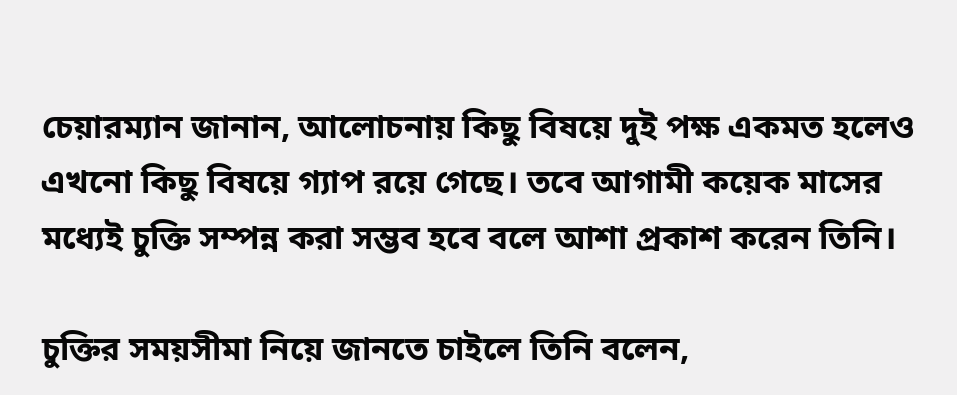চেয়ারম্যান জানান, আলোচনায় কিছু বিষয়ে দুই পক্ষ একমত হলেও এখনো কিছু বিষয়ে গ্যাপ রয়ে গেছে। তবে আগামী কয়েক মাসের মধ্যেই চুক্তি সম্পন্ন করা সম্ভব হবে বলে আশা প্রকাশ করেন তিনি।

চুক্তির সময়সীমা নিয়ে জানতে চাইলে তিনি বলেন,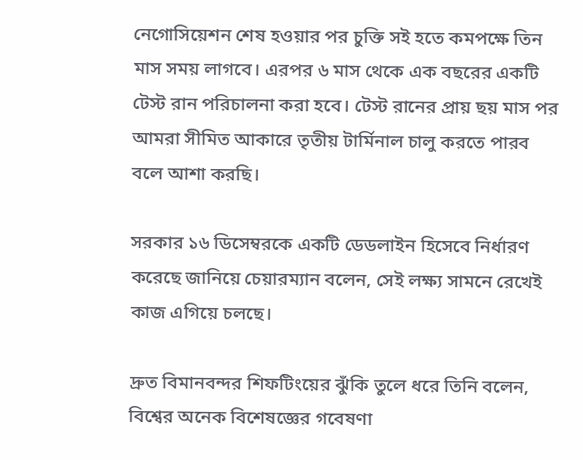নেগোসিয়েশন শেষ হওয়ার পর চুক্তি সই হতে কমপক্ষে তিন মাস সময় লাগবে। এরপর ৬ মাস থেকে এক বছরের একটি টেস্ট রান পরিচালনা করা হবে। টেস্ট রানের প্রায় ছয় মাস পর আমরা সীমিত আকারে তৃতীয় টার্মিনাল চালু করতে পারব বলে আশা করছি।

সরকার ১৬ ডিসেম্বরকে একটি ডেডলাইন হিসেবে নির্ধারণ করেছে জানিয়ে চেয়ারম্যান বলেন, সেই লক্ষ্য সামনে রেখেই কাজ এগিয়ে চলছে।

দ্রুত বিমানবন্দর শিফটিংয়ের ঝুঁকি তুলে ধরে তিনি বলেন, বিশ্বের অনেক বিশেষজ্ঞের গবেষণা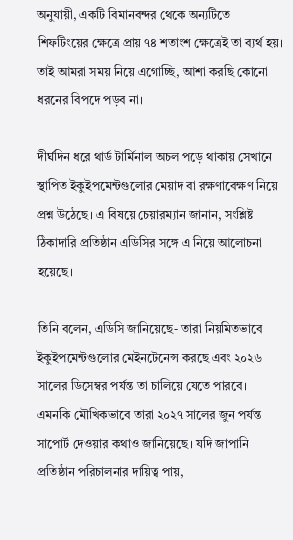অনুযায়ী, একটি বিমানবন্দর থেকে অন্যটিতে শিফটিংয়ের ক্ষেত্রে প্রায় ৭৪ শতাংশ ক্ষেত্রেই তা ব্যর্থ হয়। তাই আমরা সময় নিয়ে এগোচ্ছি, আশা করছি কোনো ধরনের বিপদে পড়ব না।

দীর্ঘদিন ধরে থার্ড টার্মিনাল অচল পড়ে থাকায় সেখানে স্থাপিত ইকুইপমেন্টগুলোর মেয়াদ বা রক্ষণাবেক্ষণ নিয়ে প্রশ্ন উঠেছে। এ বিষয়ে চেয়ারম্যান জানান, সংশ্লিষ্ট ঠিকাদারি প্রতিষ্ঠান এডিসির সঙ্গে এ নিয়ে আলোচনা হয়েছে।

তিনি বলেন, এডিসি জানিয়েছে- তারা নিয়মিতভাবে ইকুইপমেন্টগুলোর মেইনটেনেন্স করছে এবং ২০২৬ সালের ডিসেম্বর পর্যন্ত তা চালিয়ে যেতে পারবে। এমনকি মৌখিকভাবে তারা ২০২৭ সালের জুন পর্যন্ত সাপোর্ট দেওয়ার কথাও জানিয়েছে। যদি জাপানি প্রতিষ্ঠান পরিচালনার দায়িত্ব পায়,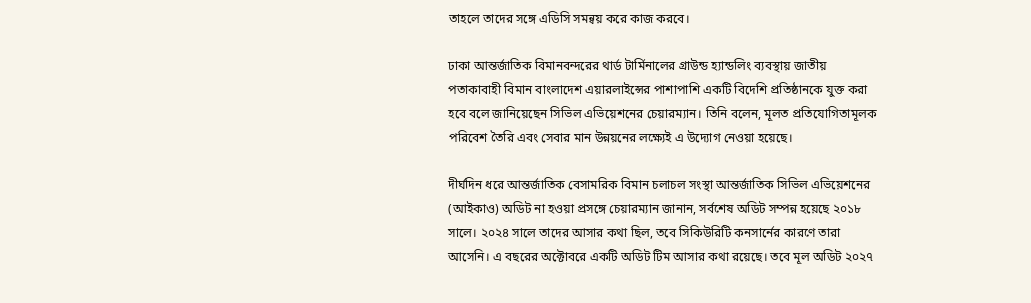তাহলে তাদের সঙ্গে এডিসি সমন্বয় করে কাজ করবে।

ঢাকা আন্তর্জাতিক বিমানবন্দরের থার্ড টার্মিনালের গ্রাউন্ড হ্যান্ডলিং ব্যবস্থায় জাতীয় পতাকাবাহী বিমান বাংলাদেশ এয়ারলাইন্সের পাশাপাশি একটি বিদেশি প্রতিষ্ঠানকে যুক্ত করা হবে বলে জানিয়েছেন সিভিল এভিয়েশনের চেয়ারম্যান। তিনি বলেন, মূলত প্রতিযোগিতামূলক পরিবেশ তৈরি এবং সেবার মান উন্নয়নের লক্ষ্যেই এ উদ্যোগ নেওয়া হয়েছে।

দীর্ঘদিন ধরে আন্তর্জাতিক বেসামরিক বিমান চলাচল সংস্থা আন্তর্জাতিক সিভিল এভিয়েশনের (আইকাও) অডিট না হওয়া প্রসঙ্গে চেয়ারম্যান জানান, সর্বশেষ অডিট সম্পন্ন হয়েছে ২০১৮ সালে। ২০২৪ সালে তাদের আসার কথা ছিল, তবে সিকিউরিটি কনসার্নের কারণে তারা আসেনি। এ বছরের অক্টোবরে একটি অডিট টিম আসার কথা রয়েছে। তবে মূল অডিট ২০২৭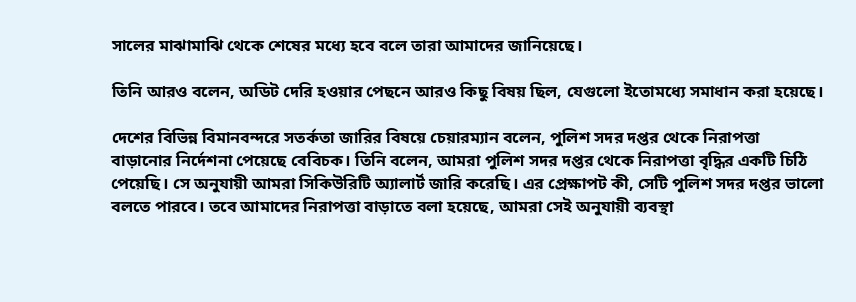সালের মাঝামাঝি থেকে শেষের মধ্যে হবে বলে তারা আমাদের জানিয়েছে।

তিনি আরও বলেন, অডিট দেরি হওয়ার পেছনে আরও কিছু বিষয় ছিল, যেগুলো ইতোমধ্যে সমাধান করা হয়েছে।

দেশের বিভিন্ন বিমানবন্দরে সতর্কতা জারির বিষয়ে চেয়ারম্যান বলেন, পুলিশ সদর দপ্তর থেকে নিরাপত্তা বাড়ানোর নির্দেশনা পেয়েছে বেবিচক। তিনি বলেন, আমরা পুলিশ সদর দপ্তর থেকে নিরাপত্তা বৃদ্ধির একটি চিঠি পেয়েছি। সে অনুযায়ী আমরা সিকিউরিটি অ্যালার্ট জারি করেছি। এর প্রেক্ষাপট কী, সেটি পুলিশ সদর দপ্তর ভালো বলতে পারবে। তবে আমাদের নিরাপত্তা বাড়াতে বলা হয়েছে, আমরা সেই অনুযায়ী ব্যবস্থা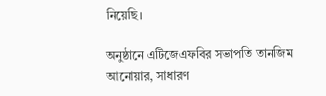নিয়েছি।

অনুষ্ঠানে এটিজেএফবির সভাপতি তানজিম আনোয়ার, সাধারণ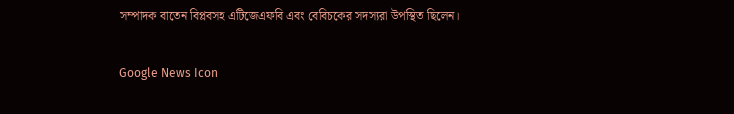সম্পাদক বাতেন বিপ্লবসহ এটিজেএফবি এবং বেবিচকের সদস্যরা উপস্থিত ছিলেন।

Google News Icon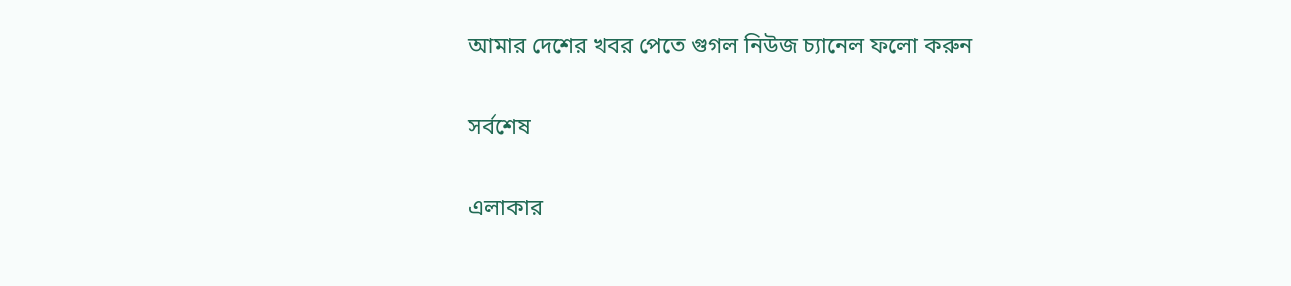আমার দেশের খবর পেতে গুগল নিউজ চ্যানেল ফলো করুন

সর্বশেষ

এলাকার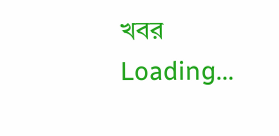খবর
Loading...